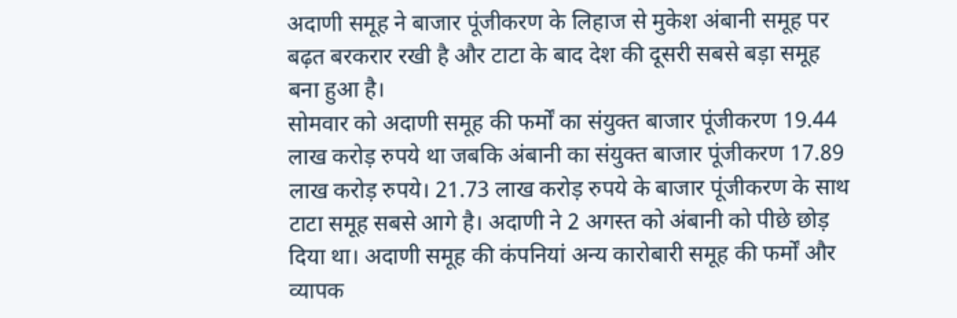अदाणी समूह ने बाजार पूंजीकरण के लिहाज से मुकेश अंबानी समूह पर बढ़त बरकरार रखी है और टाटा के बाद देश की दूसरी सबसे बड़ा समूह बना हुआ है।
सोमवार को अदाणी समूह की फर्मों का संयुक्त बाजार पूंजीकरण 19.44 लाख करोड़ रुपये था जबकि अंबानी का संयुक्त बाजार पूंजीकरण 17.89 लाख करोड़ रुपये। 21.73 लाख करोड़ रुपये के बाजार पूंजीकरण के साथ टाटा समूह सबसे आगे है। अदाणी ने 2 अगस्त को अंबानी को पीछे छोड़ दिया था। अदाणी समूह की कंपनियां अन्य कारोबारी समूह की फर्मों और व्यापक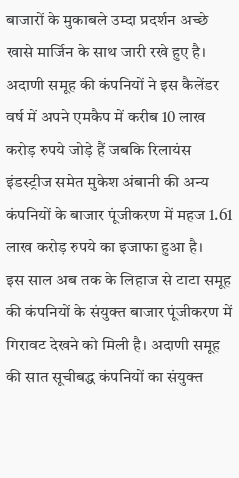बाजारों के मुकाबले उम्दा प्रदर्शन अच्छे खासे मार्जिन के साथ जारी रखे हुए है।
अदाणी समूह की कंपनियों ने इस कैलेंडर वर्ष में अपने एमकैप में करीब 10 लाख करोड़ रुपये जोड़े हैं जबकि रिलायंस इंडस्ट्रीज समेत मुकेश अंबानी की अन्य कंपनियों के बाजार पूंजीकरण में महज 1.61 लाख करोड़ रुपये का इजाफा हुआ है।
इस साल अब तक के लिहाज से टाटा समूह की कंपनियों के संयुक्त बाजार पूंजीकरण में गिरावट देखने को मिली है। अदाणी समूह की सात सूचीबद्ध कंपनियों का संयुक्त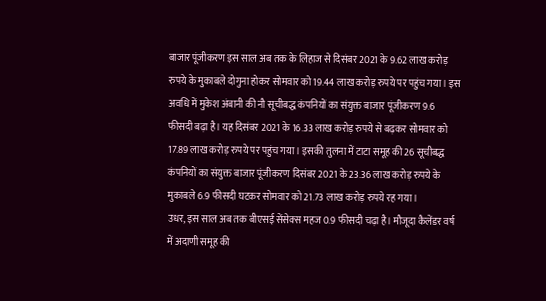बाजार पूंजीकरण इस साल अब तक के लिहाज से दिसंबर 2021 के 9.62 लाख करोड़ रुपये के मुकाबले दोगुना होकर सोमवार को 19.44 लाख करोड़ रुपये पर पहुंच गया। इस अवधि में मुकेश अंबानी की नौ सूचीबद्ध कंपनियों का संयुक्त बाजार पूंजीकरण 9.6 फीसदी बढ़ा है। यह दिसंबर 2021 के 16.33 लाख करोड़ रुपये से बढ़कर सोमवार को 17.89 लाख करोड़ रुपये पर पहुंच गया। इसकी तुलना में टाटा समूह की 26 सूचीबद्ध कंपनियों का संयुक्त बाजार पूंजीकरण दिसंबर 2021 के 23.36 लाख करोड़ रुपये के मुकाबले 6.9 फीसदी घटकर सोमवार को 21.73 लाख करोड़ रुपये रह गया।
उधर, इस साल अब तक बीएसई सेंसेक्स महज 0.9 फीसदी चढ़ा है। मौजूदा कैलेंडर वर्ष में अदाणी समूह की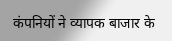कंपनियों ने व्यापक बाजार के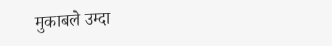मुकाबले उम्दा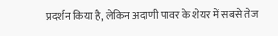प्रदर्शन किया है, लेकिन अदाणी पावर के शेयर में सबसे तेज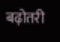बढ़ोतरी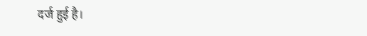दर्ज हुई है।